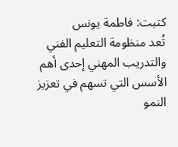كتبت: فاطمة يونس
تُعد منظومة التعليم الفني والتدريب المهني إحدى أهم الأسس التي تسهم في تعزيز النمو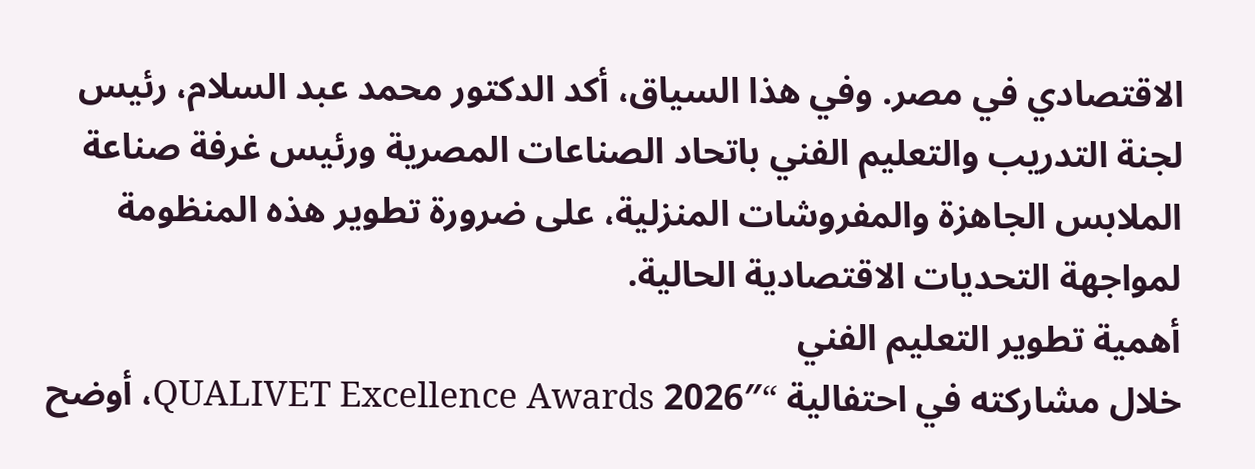الاقتصادي في مصر. وفي هذا السياق، أكد الدكتور محمد عبد السلام، رئيس لجنة التدريب والتعليم الفني باتحاد الصناعات المصرية ورئيس غرفة صناعة الملابس الجاهزة والمفروشات المنزلية، على ضرورة تطوير هذه المنظومة لمواجهة التحديات الاقتصادية الحالية.
أهمية تطوير التعليم الفني
خلال مشاركته في احتفالية “QUALIVET Excellence Awards 2026″، أوضح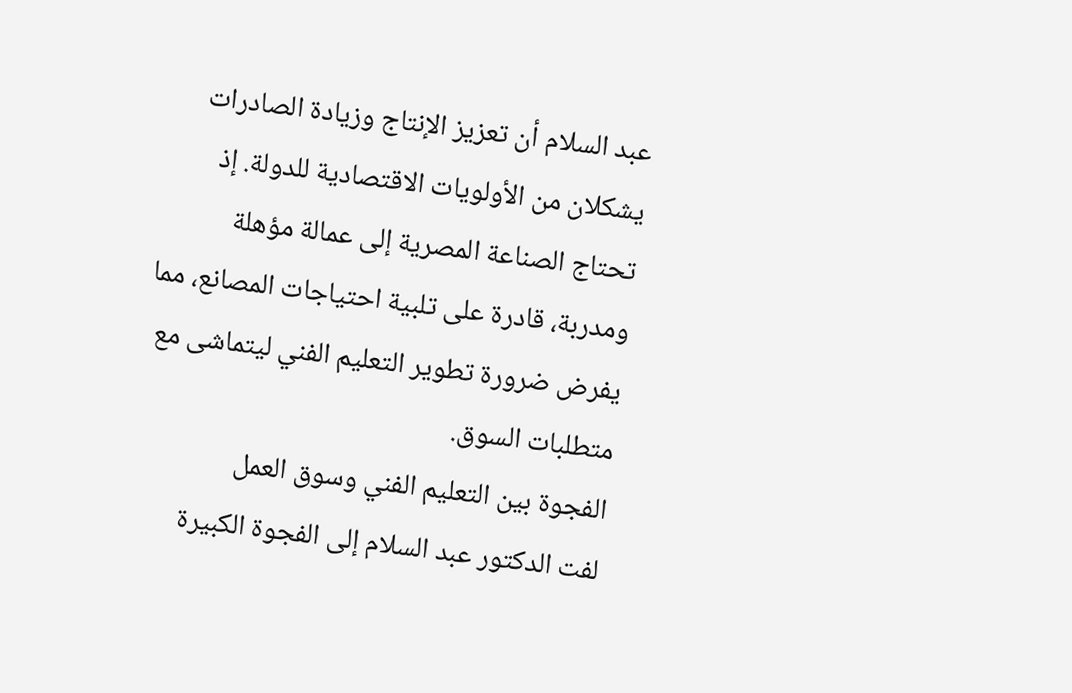عبد السلام أن تعزيز الإنتاج وزيادة الصادرات يشكلان من الأولويات الاقتصادية للدولة. إذ تحتاج الصناعة المصرية إلى عمالة مؤهلة ومدربة، قادرة على تلبية احتياجات المصانع، مما يفرض ضرورة تطوير التعليم الفني ليتماشى مع متطلبات السوق.
الفجوة بين التعليم الفني وسوق العمل
لفت الدكتور عبد السلام إلى الفجوة الكبيرة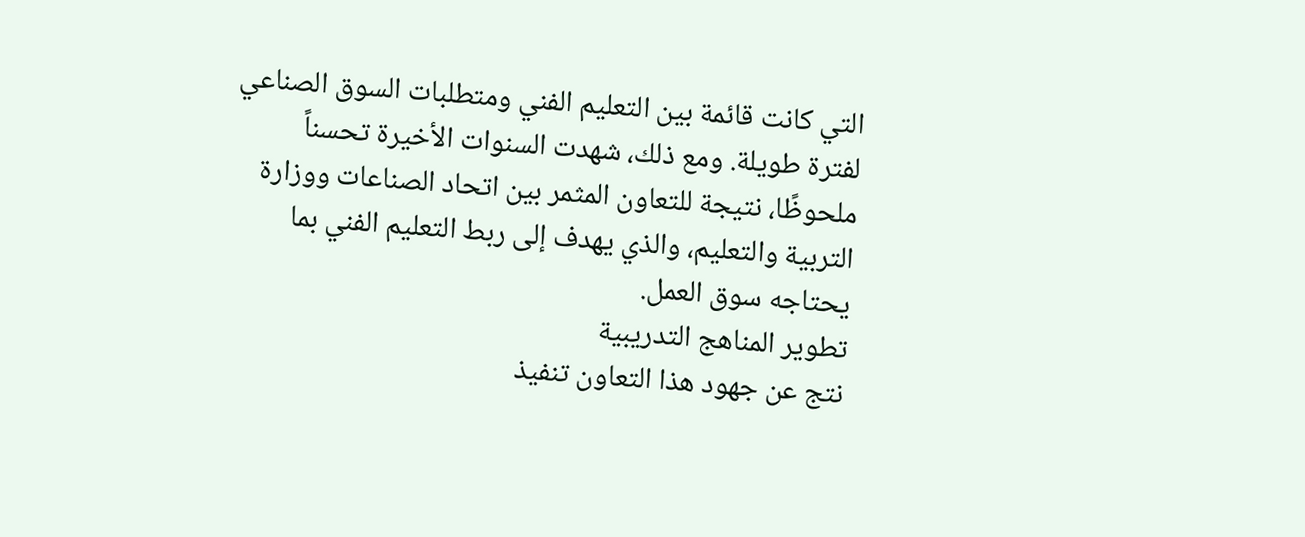التي كانت قائمة بين التعليم الفني ومتطلبات السوق الصناعي لفترة طويلة. ومع ذلك، شهدت السنوات الأخيرة تحسناً ملحوظًا، نتيجة للتعاون المثمر بين اتحاد الصناعات ووزارة التربية والتعليم، والذي يهدف إلى ربط التعليم الفني بما يحتاجه سوق العمل.
تطوير المناهج التدريبية
نتج عن جهود هذا التعاون تنفيذ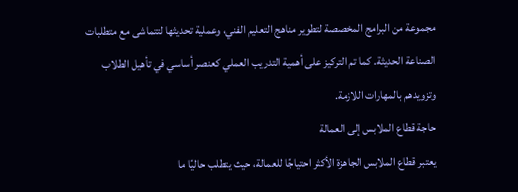مجموعة من البرامج المخصصة لتطوير مناهج التعليم الفني، وعملية تحديثها لتتماشى مع متطلبات الصناعة الحديثة. كما تم التركيز على أهمية التدريب العملي كعنصر أساسي في تأهيل الطلاب وتزويدهم بالمهارات اللازمة.
حاجة قطاع الملابس إلى العمالة
يعتبر قطاع الملابس الجاهزة الأكثر احتياجًا للعمالة، حيث يتطلب حاليًا ما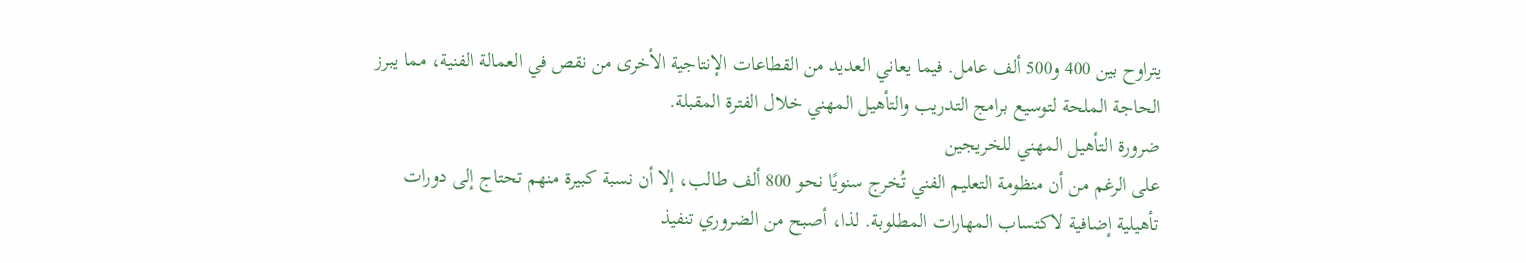يتراوح بين 400 و500 ألف عامل. فيما يعاني العديد من القطاعات الإنتاجية الأخرى من نقص في العمالة الفنية، مما يبرز الحاجة الملحة لتوسيع برامج التدريب والتأهيل المهني خلال الفترة المقبلة.
ضرورة التأهيل المهني للخريجين
على الرغم من أن منظومة التعليم الفني تُخرج سنويًا نحو 800 ألف طالب، إلا أن نسبة كبيرة منهم تحتاج إلى دورات تأهيلية إضافية لاكتساب المهارات المطلوبة. لذا، أصبح من الضروري تنفيذ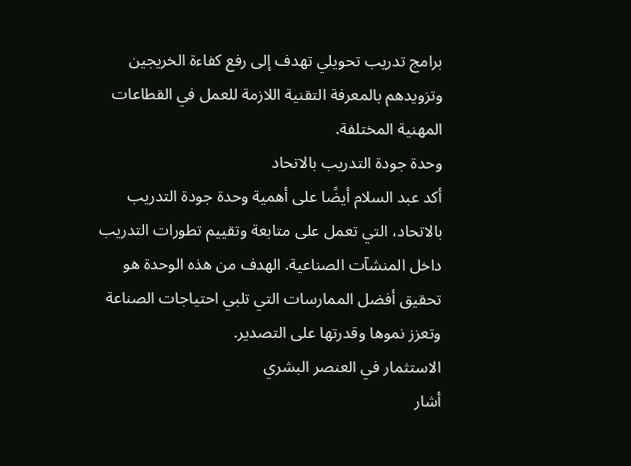برامج تدريب تحويلي تهدف إلى رفع كفاءة الخريجين وتزويدهم بالمعرفة التقنية اللازمة للعمل في القطاعات المهنية المختلفة.
وحدة جودة التدريب بالاتحاد
أكد عبد السلام أيضًا على أهمية وحدة جودة التدريب بالاتحاد، التي تعمل على متابعة وتقييم تطورات التدريب داخل المنشآت الصناعية. الهدف من هذه الوحدة هو تحقيق أفضل الممارسات التي تلبي احتياجات الصناعة وتعزز نموها وقدرتها على التصدير.
الاستثمار في العنصر البشري
أشار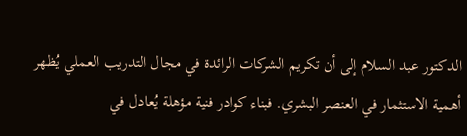الدكتور عبد السلام إلى أن تكريم الشركات الرائدة في مجال التدريب العملي يُظهر أهمية الاستثمار في العنصر البشري. فبناء كوادر فنية مؤهلة يُعادل في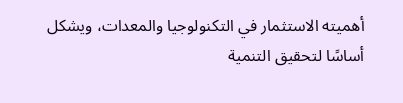أهميته الاستثمار في التكنولوجيا والمعدات، ويشكل أساسًا لتحقيق التنمية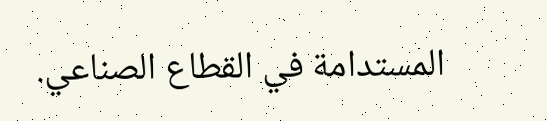المستدامة في القطاع الصناعي.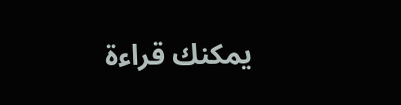يمكنك قراءة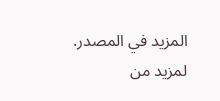المزيد في المصدر.
لمزيد من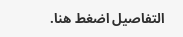التفاصيل اضغط هنا.